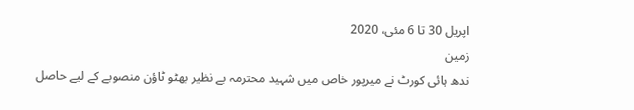اپریل 30 تا 6 مئی، 2020
زمین
ندھ ہائی کورٹ نے میرپور خاص میں شہید محترمہ بے نظیر بھٹو ٹاؤن منصوبے کے لیے حاصل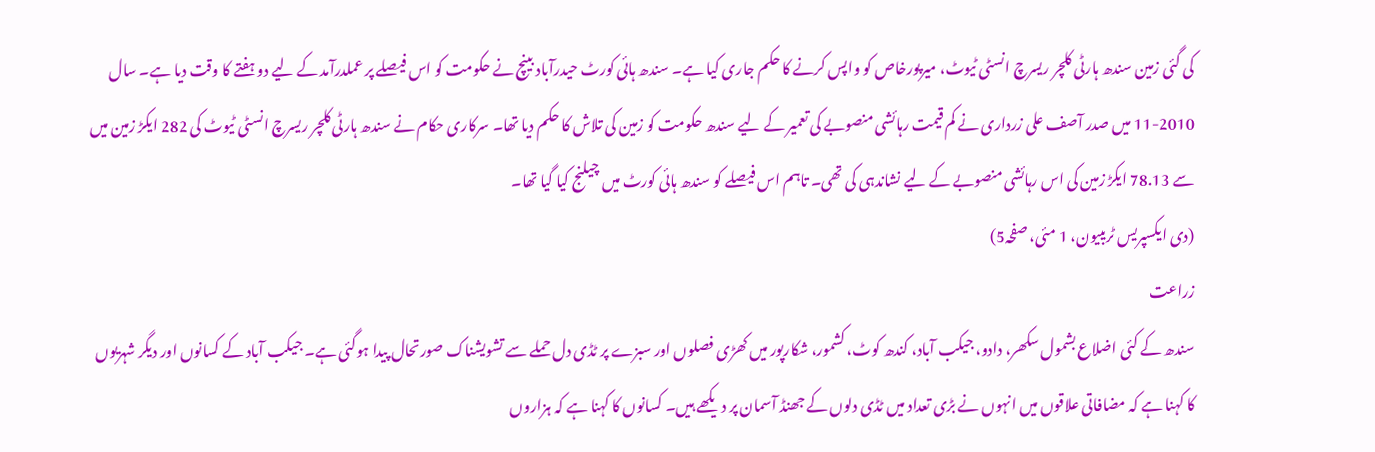کی گئی زمین سندھ ہارٹی کلچر ریسرچ انسٹی ٹیوٹ، میرپورخاص کو واپس کرنے کا حکم جاری کیا ہے۔ سندھ ہائی کورٹ حیدرآباد بینچ نے حکومت کو اس فیصلے پر عملدرآمد کے لیے دو ہفتے کا وقت دیا ہے۔ سال 2010-11 میں صدر آصف علی زرداری نے کم قیمت رہائشی منصوبے کی تعمیر کے لیے سندھ حکومت کو زمین کی تلاش کا حکم دیا تھا۔ سرکاری حکام نے سندھ ہارٹی کلچر ریسرچ انسٹی ٹیوٹ کی 282 ایکڑ زمین میں سے 78.13 ایکڑ زمین کی اس رہائشی منصوبے کے لیے نشاندہی کی تھی۔ تاہم اس فیصلے کو سندھ ہائی کورٹ میں چیلنج کیا گیا تھا۔
(دی ایکسپریس ٹریبیون، 1 مئی، صفحہ5)
زراعت
سندھ کے کئی اضلاع بشمول سکھر، دادو، جیکب آباد، کندھ کوٹ، کشمور، شکارپور میں کھڑی فصلوں اور سبزے پر ٹڈی دل حملے سے تشویشناک صورتحال پیدا ہوگئی ہے۔ جیکب آباد کے کسانوں اور دیگر شہریوں کا کہنا ہے کہ مضافاتی علاقوں میں انہوں نے بڑی تعداد میں ٹڈی دلوں کے جھنڈ آسمان پر دیکھے ہیں۔ کسانوں کا کہنا ہے کہ ہزاروں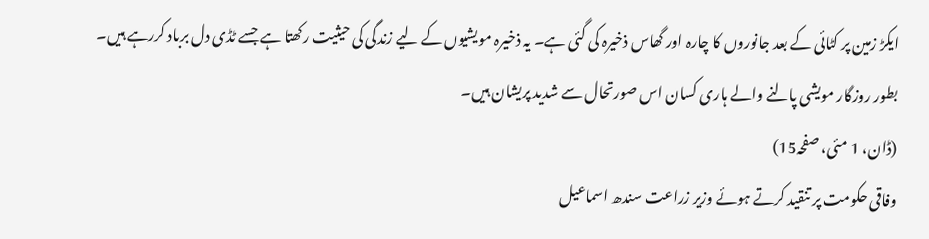ایکڑ زمین پر کٹائی کے بعد جانوروں کا چارہ اور گھاس ذخیرہ کی گئی ہے۔ یہ ذخیرہ مویشیوں کے لیے زندگی کی حیثیت رکھتا ہے جسے ٹڈی دل برباد کررہے ہیں۔ بطور روزگار مویشی پالنے والے ہاری کسان اس صورتحال سے شدید پریشان ہیں۔
(ڈان، 1 مئی، صفحہ15)
وفاقی حکومت پر تنقید کرتے ہوئے وزیر زراعت سندھ اسماعیل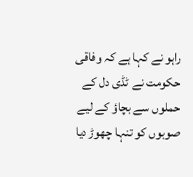راہو نے کہا ہے کہ وفاقی حکومت نے ٹڈی دل کے حملوں سے بچاؤ کے لیے صوبوں کو تنہا چھوڑ دیا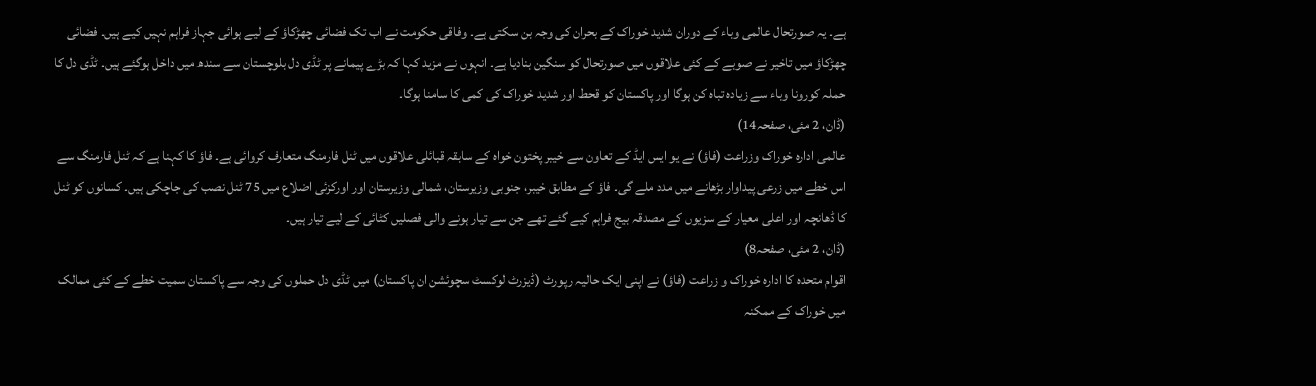ہے۔ یہ صورتحال عالمی وباء کے دوران شدید خوراک کے بحران کی وجہ بن سکتی ہے۔ وفاقی حکومت نے اب تک فضائی چھڑکاؤ کے لیے ہوائی جہاز فراہم نہیں کیے ہیں۔ فضائی چھڑکاؤ میں تاخیر نے صوبے کے کئی علاقوں میں صورتحال کو سنگین بنادیا ہے۔ انہوں نے مزید کہا کہ بڑے پیمانے پر ٹڈی دل بلوچستان سے سندھ میں داخل ہوگئے ہیں۔ ٹڈی دل کا حملہ کورونا وباء سے زیادہ تباہ کن ہوگا اور پاکستان کو قحط اور شدید خوراک کی کمی کا سامنا ہوگا۔
(ڈان، 2 مئی، صفحہ14)
عالمی ادارہ خوراک وزراعت (فاؤ) نے یو ایس ایڈ کے تعاون سے خیبر پختون خواہ کے سابقہ قبائلی علاقوں میں ٹنل فارمنگ متعارف کروائی ہے۔ فاؤ کا کہنا ہے کہ ٹنل فارمنگ سے اس خطے میں زرعی پیداوار بڑھانے میں مدد ملے گی۔ فاؤ کے مطابق خیبر، جنوبی وزیرستان، شمالی وزیرستان اور اورکزئی اضلاع میں 75 ٹنل نصب کی جاچکی ہیں۔ کسانوں کو ٹنل کا ڈھانچہ اور اعلی معیار کے سزیوں کے مصدقہ بیج فراہم کیے گئے تھے جن سے تیار ہونے والی فصلیں کٹائی کے لیے تیار ہیں۔
(ڈان، 2 مئی، صفحہ8)
اقوام متحدہ کا ادارہ خوراک و زراعت (فاؤ) نے اپنی ایک حالیہ رپورٹ (ڈیزرٹ لوکسٹ سچوئشن ان پاکستان) میں ٹڈی دل حملوں کی وجہ سے پاکستان سمیت خطے کے کئی ممالک میں خوراک کے ممکنہ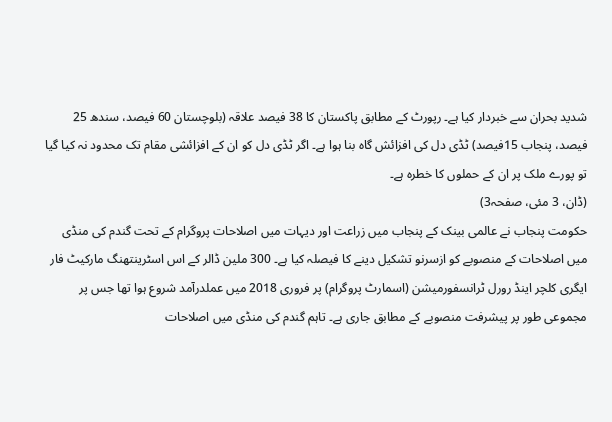شدید بحران سے خبردار کیا ہے۔ رپورٹ کے مطابق پاکستان کا 38 فیصد علاقہ (بلوچستان 60 فیصد، سندھ 25 فیصد، پنجاب 15فیصد) ٹڈی دل کی افزائش گاہ بنا ہوا ہے۔ اگر ٹڈی دل کو ان کے افزائشی مقام تک محدود نہ کیا گیا تو پورے ملک پر ان کے حملوں کا خطرہ ہے۔
(ڈان، 3 مئی، صفحہ3)
حکومت پنجاب نے عالمی بینک کے پنجاب میں زراعت اور دیہات میں اصلاحات پروگرام کے تحت گندم کی منڈی میں اصلاحات کے منصوبے کو ازسرنو تشکیل دینے کا فیصلہ کیا ہے۔ 300 ملین ڈالر کے اس اسٹرینتھنگ مارکیٹ فار ایگری کلچر اینڈ رورل ٹرانسفورمیشن (اسمارٹ پروگرام) پر فروری 2018 میں عملدرآمد شروع ہوا تھا جس پر مجموعی طور پر پیشرفت منصوبے کے مطابق جاری ہے۔ تاہم گندم کی منڈی میں اصلاحات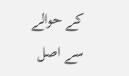کے حوالے سے اصل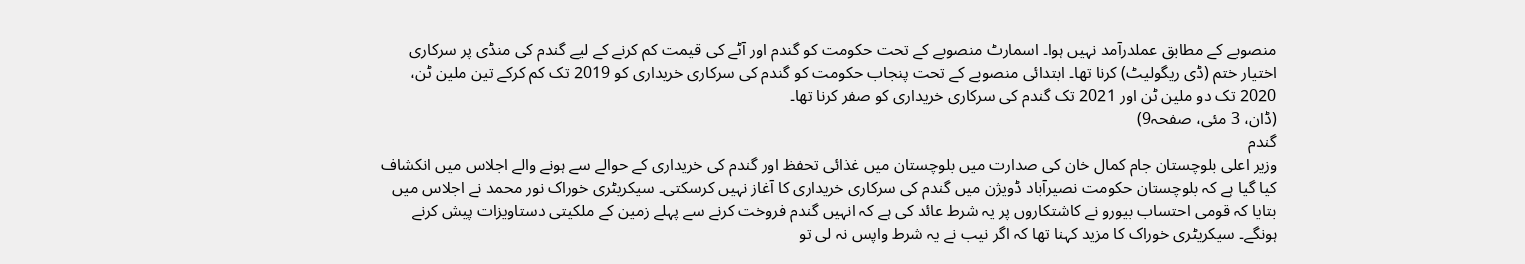منصوبے کے مطابق عملدرآمد نہیں ہوا۔ اسمارٹ منصوبے کے تحت حکومت کو گندم اور آٹے کی قیمت کم کرنے کے لیے گندم کی منڈی پر سرکاری اختیار ختم (ڈی ریگولیٹ) کرنا تھا۔ ابتدائی منصوبے کے تحت پنجاب حکومت کو گندم کی سرکاری خریداری کو 2019 تک کم کرکے تین ملین ٹن، 2020 تک دو ملین ٹن اور 2021 تک گندم کی سرکاری خریداری کو صفر کرنا تھا۔
(ڈان، 3 مئی، صفحہ9)
گندم
وزیر اعلی بلوچستان جام کمال خان کی صدارت میں بلوچستان میں غذائی تحفظ اور گندم کی خریداری کے حوالے سے ہونے والے اجلاس میں انکشاف کیا گیا ہے کہ بلوچستان حکومت نصیرآباد ڈویژن میں گندم کی سرکاری خریداری کا آغاز نہیں کرسکتی۔ سیکریٹری خوراک نور محمد نے اجلاس میں بتایا کہ قومی احتساب بیورو نے کاشتکاروں پر یہ شرط عائد کی ہے کہ انہیں گندم فروخت کرنے سے پہلے زمین کے ملکیتی دستاویزات پیش کرنے ہونگے۔ سیکریٹری خوراک کا مزید کہنا تھا کہ اگر نیب نے یہ شرط واپس نہ لی تو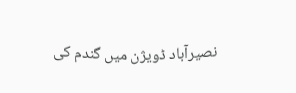نصیرآباد ڈویژن میں گندم کی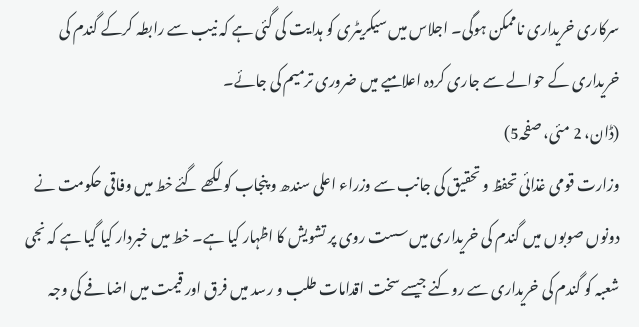سرکاری خریداری ناممکن ہوگی۔ اجلاس میں سیکریٹری کو ہدایت کی گئی ہے کہ نیب سے رابطہ کرکے گندم کی خریداری کے حوالے سے جاری کردہ اعلامیے میں ضروری ترمیم کی جائے۔
(ڈان، 2 مئی، صفحہ5)
وزارت قومی غذائی تحفظ و تحقیق کی جانب سے وزراء اعلی سندھ و پنجاب کو لکھے گئے خط میں وفاقی حکومت نے دونوں صوبوں میں گندم کی خریداری میں سست روی پر تشویش کا اظہار کیا ہے۔ خط میں خبردار کیا گیا ہے کہ نجی شعبہ کو گندم کی خریداری سے روکنے جیسے سخت اقدامات طلب و رسد میں فرق اور قیمت میں اضافے کی وجہ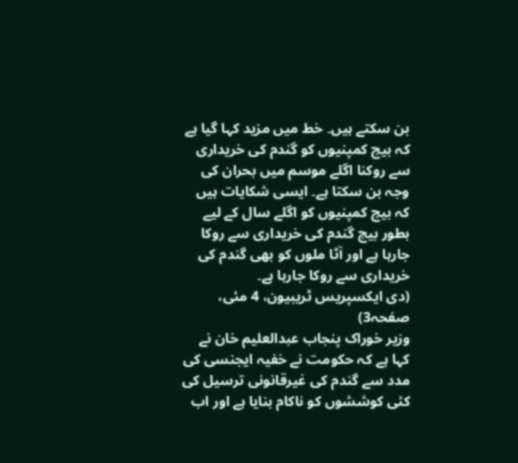بن سکتے ہیں۔ خط میں مزید کہا گیا ہے کہ بیج کمپنیوں کو گندم کی خریداری سے روکنا اگلے موسم میں بحران کی وجہ بن سکتا ہے۔ ایسی شکایات ہیں کہ بیج کمپنیوں کو اگلے سال کے لیے بطور بیج گندم کی خریداری سے روکا جارہا ہے اور آٹا ملوں کو بھی گندم کی خریداری سے روکا جارہا ہے۔
(دی ایکسپریس ٹریبیون، 4 مئی، صفحہ3)
وزیر خوراک پنجاب عبدالعلیم خان نے کہا ہے کہ حکومت نے خفیہ ایجنسی کی مدد سے گندم کی غیرقانونی ترسیل کی کئی کوششوں کو ناکام بنایا ہے اور اب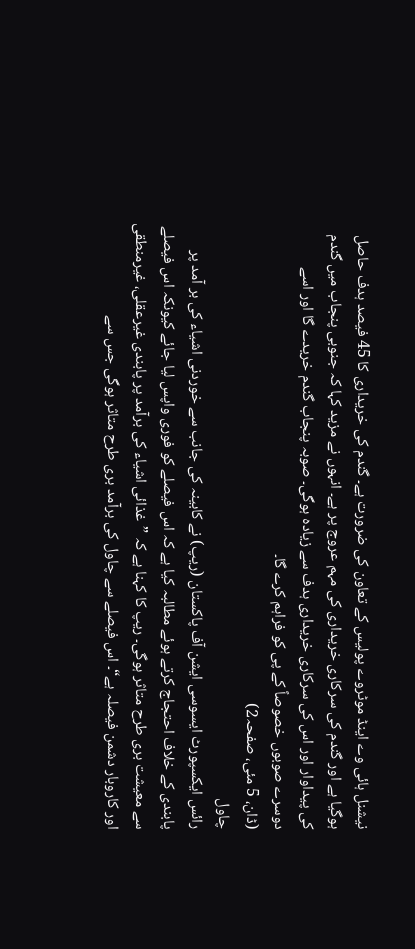نیشنل ہائی وے اینڈ موٹروے پولیس کے تعاون کی ضرورت ہے۔ گندم کی خریداری کا 45 فیصد ہدف حاصل ہوگیا ہے اور گندم کی سرکاری خریداری کی مہم عروج پر ہے۔ انہوں نے مزید کہا کہ جنوبی پنجاب میں گندم کی پیداوار اور اس کی سرکاری خریداری ہدف سے زیادہ ہوگی۔ صوبہ پنجاب گندم خریدے گا اور اسے دوسرے صوبوں خصوصاً کے پی کو فراہم کرے گا۔
(ڈان، 5 مئی، صفحہ2)
چاول
رائس ایکسپورٹ ایسوسی ایشن آف پاکستان (ریپ) نے کابینہ کی جانب سے خوردنی اشیاء کی بر آمد پر پابندی کے خلاف احتجاج کرتے ہوئے مطالبہ کیا ہے کہ اس فیصلے کو فوری واپس لیا جائے کیونکہ اس فیصلے سے معیشت بری طرح متاثر ہوگی۔ ریپ کا کہنا ہے کہ ”غذائی اشیاء کی برآمد پر پابندی غیرعقلی، غیرمنطقی اور کاروبار دشمن فیصلہ ہے“۔ اس فیصلے سے چاول کی برآمد بری طرح متاثر ہوگی جس سے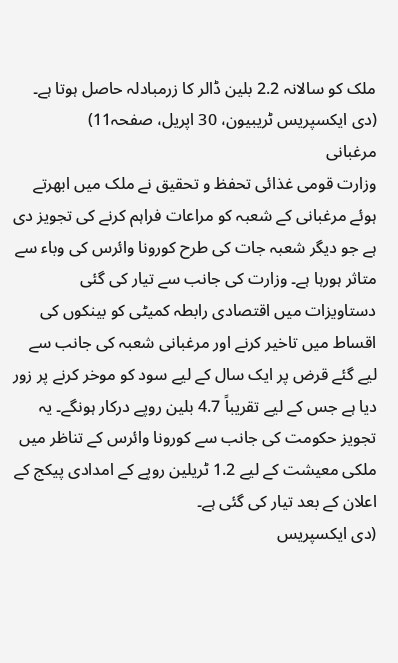ملک کو سالانہ 2.2 بلین ڈالر کا زرمبادلہ حاصل ہوتا ہے۔
(دی ایکسپریس ٹریبیون، 30 اپریل، صفحہ11)
مرغبانی
وزارت قومی غذائی تحفظ و تحقیق نے ملک میں ابھرتے ہوئے مرغبانی کے شعبہ کو مراعات فراہم کرنے کی تجویز دی ہے جو دیگر شعبہ جات کی طرح کورونا وائرس کی وباء سے متاثر ہورہا ہے۔ وزارت کی جانب سے تیار کی گئی دستاویزات میں اقتصادی رابطہ کمیٹی کو بینکوں کی اقساط میں تاخیر کرنے اور مرغبانی شعبہ کی جانب سے لیے گئے قرض پر ایک سال کے لیے سود کو موخر کرنے پر زور دیا ہے جس کے لیے تقریباً 4.7 بلین روپے درکار ہونگے۔ یہ تجویز حکومت کی جانب سے کورونا وائرس کے تناظر میں ملکی معیشت کے لیے 1.2 ٹریلین روپے کے امدادی پیکج کے اعلان کے بعد تیار کی گئی ہے۔
(دی ایکسپریس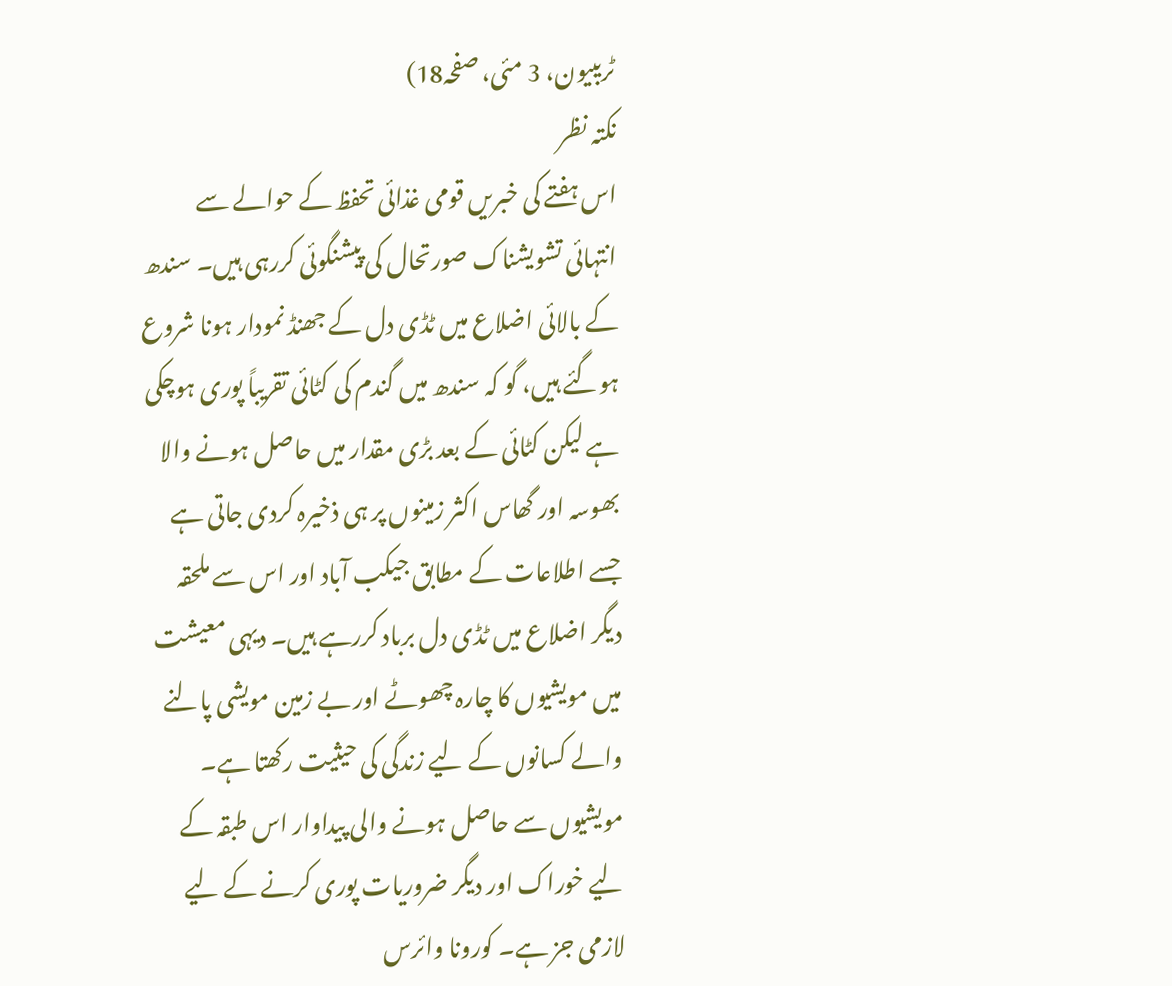ٹریبیون، 3 مئی، صفحہ18)
نکتہ نظر
اس ہفتے کی خبریں قومی غذائی تحفظ کے حوالے سے انتہائی تشویشناک صورتحال کی پیشنگوئی کررہی ہیں۔ سندھ کے بالائی اضلاع میں ٹڈی دل کے جھنڈ نمودار ہونا شروع ہوگئے ہیں، گو کہ سندھ میں گندم کی کٹائی تقریباً پوری ہوچکی ہے لیکن کٹائی کے بعد بڑی مقدار میں حاصل ہونے والا بھوسہ اور گھاس اکثر زمینوں پر ہی ذخیرہ کردی جاتی ہے جسے اطلاعات کے مطابق جیکب آباد اور اس سے ملحقہ دیگر اضلاع میں ٹڈی دل برباد کررہے ہیں۔ دیہی معیشت میں مویشیوں کا چارہ چھوٹے اور بے زمین مویشی پالنے والے کسانوں کے لیے زندگی کی حیثیت رکھتا ہے۔ مویشیوں سے حاصل ہونے والی پیداوار اس طبقہ کے لیے خوراک اور دیگر ضروریات پوری کرنے کے لیے لازمی جز ہے۔ کورونا وائرس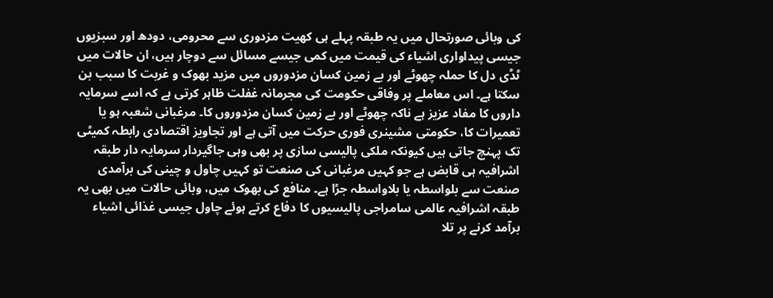کی وبائی صورتحال میں یہ طبقہ پہلے ہی کھیت مزدوری سے محرومی، دودھ اور سبزیوں جیسی پیداواری اشیاء کی قیمت میں کمی جیسے مسائل سے دوچار ہیں، ان حالات میں ٹڈی دل کا حملہ چھوٹے اور بے زمین کسان مزدوروں میں مزید بھوک و غربت کا سبب بن سکتا ہے۔ اس معاملے پر وفاقی حکومت کی مجرمانہ غفلت ظاہر کرتی ہے کہ اسے سرمایہ داروں کا مفاد عزیز ہے ناکہ چھوٹے اور بے زمین کسان مزدوروں کا۔ مرغبانی شعبہ ہو یا تعمیرات کا، حکومتی مشینری فوری حرکت میں آتی ہے اور تجاویز اقتصادی رابطہ کمیٹی تک پہنچ جاتی ہیں کیونکہ ملکی پالیسی سازی پر بھی وہی جاگیردار سرمایہ دار طبقہ اشرافیہ ہی قابض ہے جو کہیں مرغبانی کی صنعت تو کہیں چاول و چینی کی برآمدی صنعت سے بلواسطہ یا بلاواسطہ جڑا ہے۔ منافع کی بھوک میں، وبائی حالات میں بھی یہ طبقہ اشرافیہ عالمی سامراجی پالیسیوں کا دفاع کرتے ہوئے چاول جیسی غذائی اشیاء برآمد کرنے پر تلا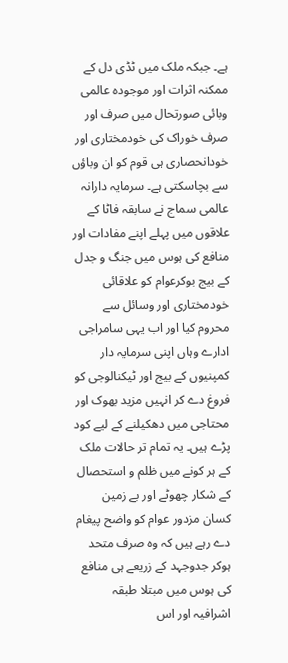ہے۔ جبکہ ملک میں ٹڈی دل کے ممکنہ اثرات اور موجودہ عالمی وبائی صورتحال میں صرف اور صرف خوراک کی خودمختاری اور خودانحصاری ہی قوم کو ان وباؤں سے بچاسکتی ہے۔ سرمایہ دارانہ عالمی سماج نے سابقہ فاٹا کے علاقوں میں پہلے اپنے مفادات اور منافع کی ہوس میں جنگ و جدل کے بیج بوکرعوام کو علاقائی خودمختاری اور وسائل سے محروم کیا اور اب یہی سامراجی ادارے وہاں اپنی سرمایہ دار کمپنیوں کے بیج اور ٹیکنالوجی کو فروغ دے کر انہیں مزید بھوک اور محتاجی میں دھکیلنے کے لیے کود پڑے ہیں۔ یہ تمام تر حالات ملک کے ہر کونے میں ظلم و استحصال کے شکار چھوٹے اور بے زمین کسان مزدور عوام کو واضح پیغام دے رہے ہیں کہ وہ صرف متحد ہوکر جدوجہد کے زریعے ہی منافع کی ہوس میں مبتلا طبقہ اشرافیہ اور اس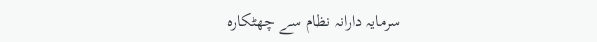سرمایہ دارانہ نظام سے چھٹکارہ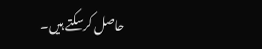حاصل کرسکتے ہیں۔